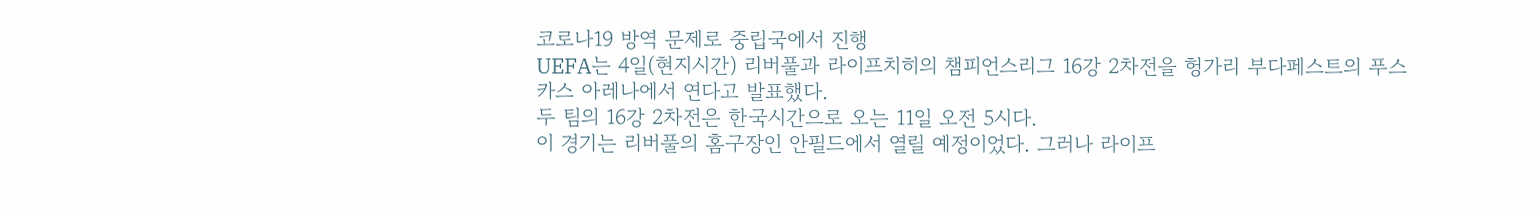코로나19 방역 문제로 중립국에서 진행
UEFA는 4일(현지시간) 리버풀과 라이프치히의 챔피언스리그 16강 2차전을 헝가리 부다페스트의 푸스카스 아레나에서 연다고 발표했다.
두 팀의 16강 2차전은 한국시간으로 오는 11일 오전 5시다.
이 경기는 리버풀의 홈구장인 안필드에서 열릴 예정이었다. 그러나 라이프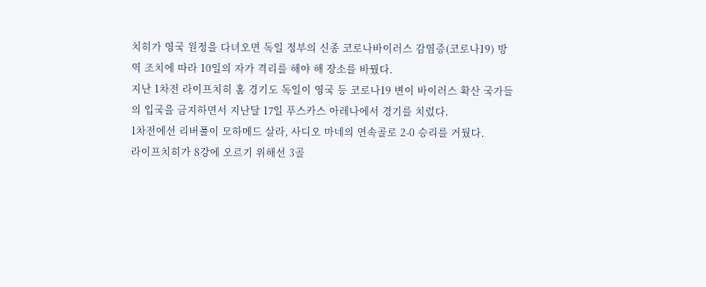치히가 영국 원정을 다녀오면 독일 정부의 신종 코로나바이러스 감염증(코로나19) 방역 조치에 따라 10일의 자가 격리를 해야 해 장소를 바꿨다.
지난 1차전 라이프치히 홈 경기도 독일이 영국 등 코로나19 변이 바이러스 확산 국가들의 입국을 금지하면서 지난달 17일 푸스카스 아레나에서 경기를 치렀다.
1차전에선 리버풀이 모하메드 살라, 사디오 마네의 연속골로 2-0 승리를 거뒀다.
라이프치히가 8강에 오르기 위해선 3골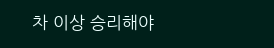차 이상 승리해야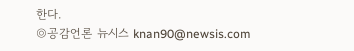한다.
◎공감언론 뉴시스 knan90@newsis.com